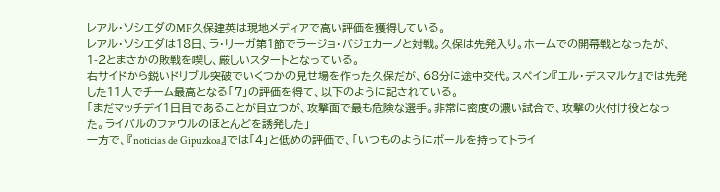レアル・ソシエダのMF久保建英は現地メディアで高い評価を獲得している。
レアル・ソシエダは18日、ラ・リーガ第1節でラージョ・バジェカーノと対戦。久保は先発入り。ホームでの開幕戦となったが、1-2とまさかの敗戦を喫し、厳しいスタートとなっている。
右サイドから鋭いドリブル突破でいくつかの見せ場を作った久保だが、68分に途中交代。スペイン『エル・デスマルケ』では先発した11人でチーム最高となる「7」の評価を得て、以下のように記されている。
「まだマッチデイ1日目であることが目立つが、攻撃面で最も危険な選手。非常に密度の濃い試合で、攻撃の火付け役となった。ライバルのファウルのほとんどを誘発した」
一方で、『noticias de Gipuzkoa』では「4」と低めの評価で、「いつものようにボールを持ってトライ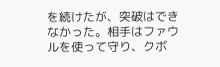を続けたが、突破はできなかった。相手はファウルを使って守り、クボ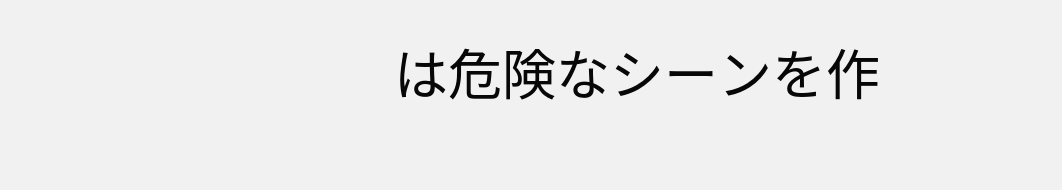は危険なシーンを作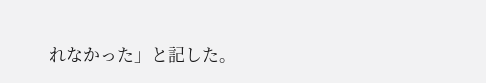れなかった」と記した。